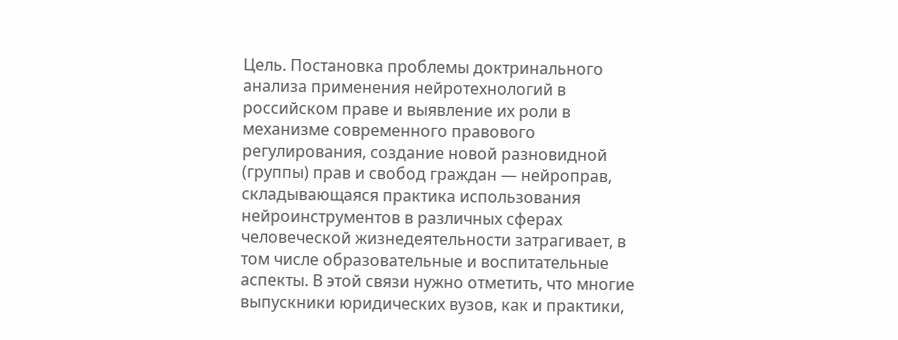Цель. Постановка проблемы доктринального анализа применения нейротехнологий в российском праве и выявление их роли в механизме современного правового регулирования, создание новой разновидной (группы) прав и свобод граждан — нейроправ, складывающаяся практика использования нейроинструментов в различных сферах человеческой жизнедеятельности затрагивает, в том числе образовательные и воспитательные аспекты. В этой связи нужно отметить, что многие выпускники юридических вузов, как и практики,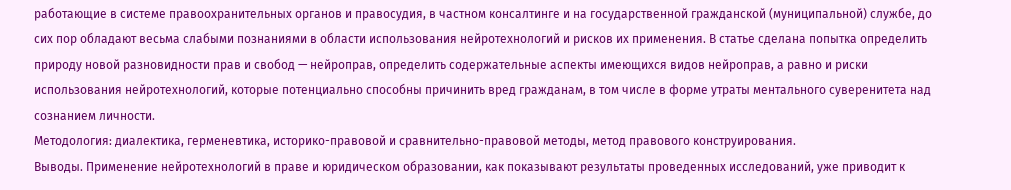работающие в системе правоохранительных органов и правосудия, в частном консалтинге и на государственной гражданской (муниципальной) службе, до сих пор обладают весьма слабыми познаниями в области использования нейротехнологий и рисков их применения. В статье сделана попытка определить природу новой разновидности прав и свобод — нейроправ, определить содержательные аспекты имеющихся видов нейроправ, а равно и риски использования нейротехнологий, которые потенциально способны причинить вред гражданам, в том числе в форме утраты ментального суверенитета над сознанием личности.
Методология: диалектика, герменевтика, историко-правовой и сравнительно-правовой методы, метод правового конструирования.
Выводы. Применение нейротехнологий в праве и юридическом образовании, как показывают результаты проведенных исследований, уже приводит к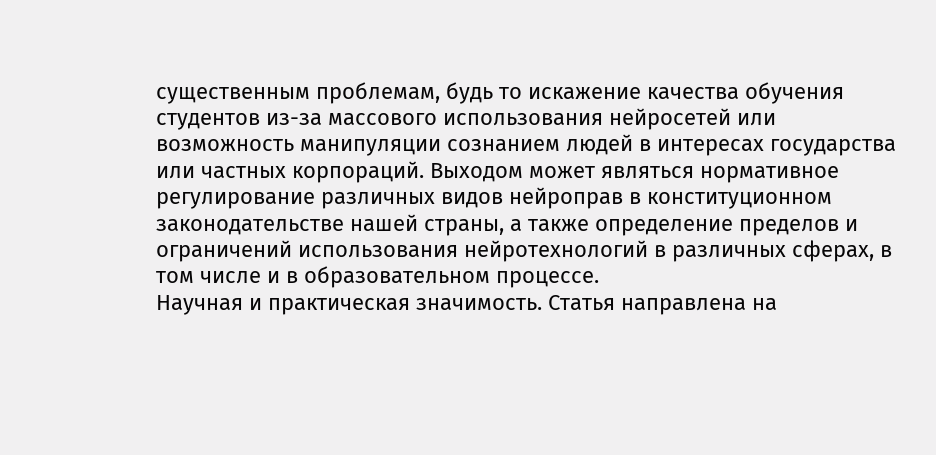существенным проблемам, будь то искажение качества обучения студентов из-за массового использования нейросетей или возможность манипуляции сознанием людей в интересах государства или частных корпораций. Выходом может являться нормативное регулирование различных видов нейроправ в конституционном законодательстве нашей страны, а также определение пределов и ограничений использования нейротехнологий в различных сферах, в том числе и в образовательном процессе.
Научная и практическая значимость. Статья направлена на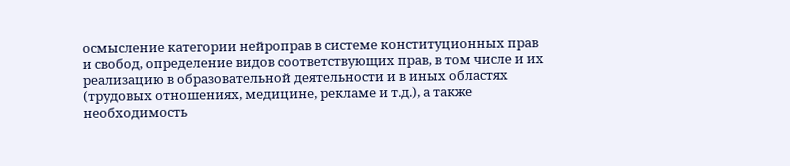осмысление категории нейроправ в системе конституционных прав и свобод, определение видов соответствующих прав, в том числе и их реализацию в образовательной деятельности и в иных областях (трудовых отношениях, медицине, рекламе и т.д.), а также необходимость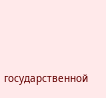государственной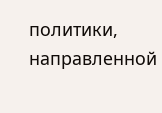политики, направленной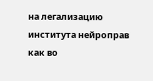на легализацию института нейроправ как во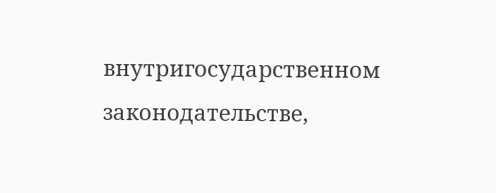внутригосударственном законодательстве,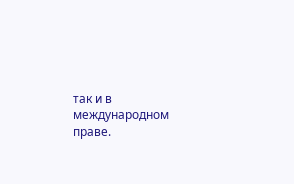так и в международном праве.